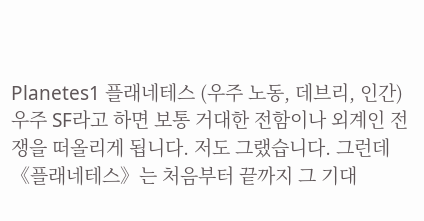Planetes1 플래네테스 (우주 노동, 데브리, 인간) 우주 SF라고 하면 보통 거대한 전함이나 외계인 전쟁을 떠올리게 됩니다. 저도 그랬습니다. 그런데 《플래네테스》는 처음부터 끝까지 그 기대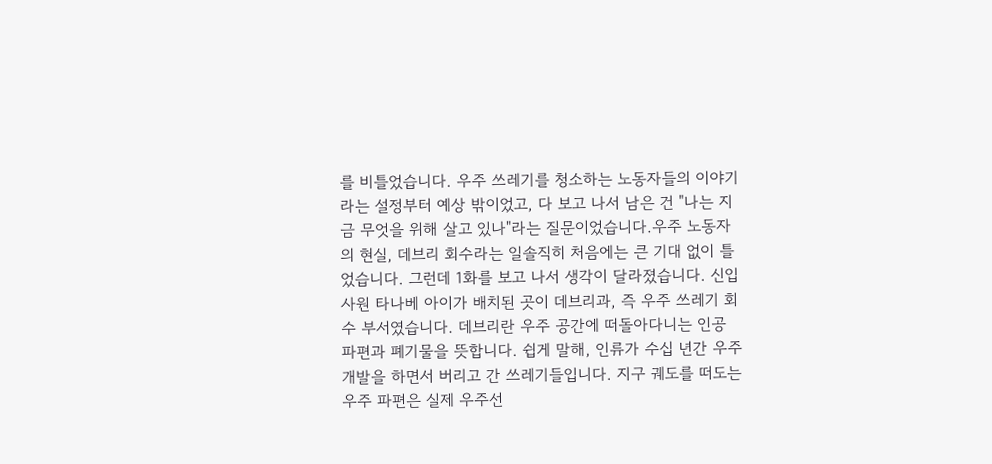를 비틀었습니다. 우주 쓰레기를 청소하는 노동자들의 이야기라는 설정부터 예상 밖이었고, 다 보고 나서 남은 건 "나는 지금 무엇을 위해 살고 있나"라는 질문이었습니다.우주 노동자의 현실, 데브리 회수라는 일솔직히 처음에는 큰 기대 없이 틀었습니다. 그런데 1화를 보고 나서 생각이 달라졌습니다. 신입 사원 타나베 아이가 배치된 곳이 데브리과, 즉 우주 쓰레기 회수 부서였습니다. 데브리란 우주 공간에 떠돌아다니는 인공 파편과 폐기물을 뜻합니다. 쉽게 말해, 인류가 수십 년간 우주 개발을 하면서 버리고 간 쓰레기들입니다. 지구 궤도를 떠도는 우주 파편은 실제 우주선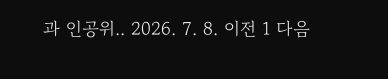과 인공위.. 2026. 7. 8. 이전 1 다음